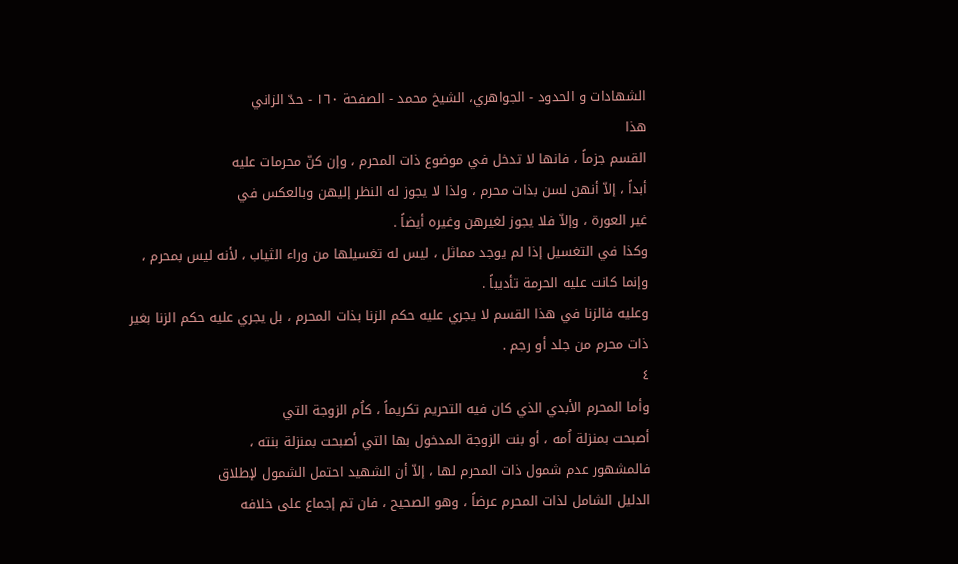الشهادات و الحدود - الجواهري، الشيخ محمد - الصفحة ١٦٠ - حدّ الزاني
هذا
القسم جزماً ، فانها لا تدخل في موضوع ذات المحرم ، وإن كنّ محرمات عليه
أبداً ، إلاّ أنهن لسن بذات محرم ، ولذا لا يجوز له النظر إليهن وبالعكس في
غير العورة ، وإلاّ فلا يجوز لغيرهن وغيره أيضاً .
وكذا في التغسيل إذا لم يوجد مماثل ، ليس له تغسيلها من وراء الثياب ، لأنه ليس بمحرم ، وإنما كانت عليه الحرمة تأديباً .
وعليه فالزنا في هذا القسم لا يجري عليه حكم الزنا بذات المحرم ، بل يجري عليه حكم الزنا بغير ذات محرم من جلد أو رجم .
٤
وأما المحرم الأبدي الذي كان فيه التحريم تكريماً ، كاُم الزوجة التي
أصبحت بمنزلة اُمه ، أو بنت الزوجة المدخول بها التي أصبحت بمنزلة بنته ،
فالمشهور عدم شمول ذات المحرم لها ، إلاّ أن الشهيد احتمل الشمول لإطلاق
الدليل الشامل لذات المحرم عرضاً ، وهو الصحيح ، فان تم إجماع على خلافه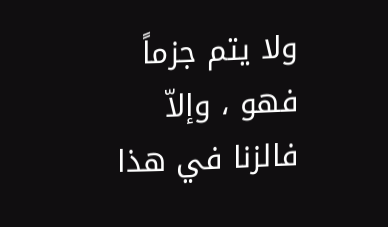ولا يتم جزماً فهو ، وإلاّ فالزنا في هذا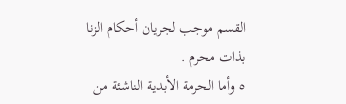القسم موجب لجريان أحكام الزنا
بذات محرم .
٥ وأما الحرمة الأبدية الناشئة من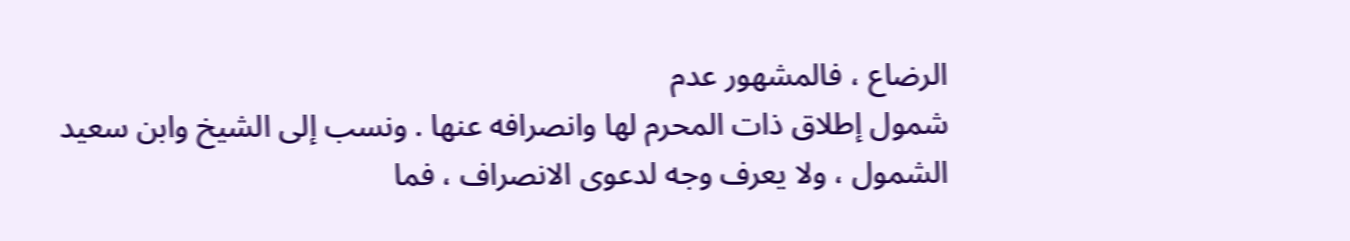الرضاع ، فالمشهور عدم
شمول إطلاق ذات المحرم لها وانصرافه عنها . ونسب إلى الشيخ وابن سعيد
الشمول ، ولا يعرف وجه لدعوى الانصراف ، فما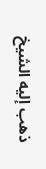ذهب إليه الشيخ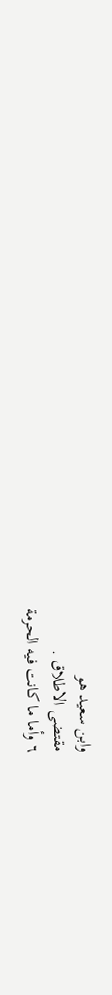وابن سعيد هو
مقتضى الاطلاق .
٦ وأما ما كانت فيه الحرمة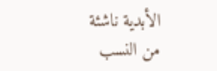الأبدية ناشئة من النسب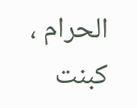الحرام ، كبنت